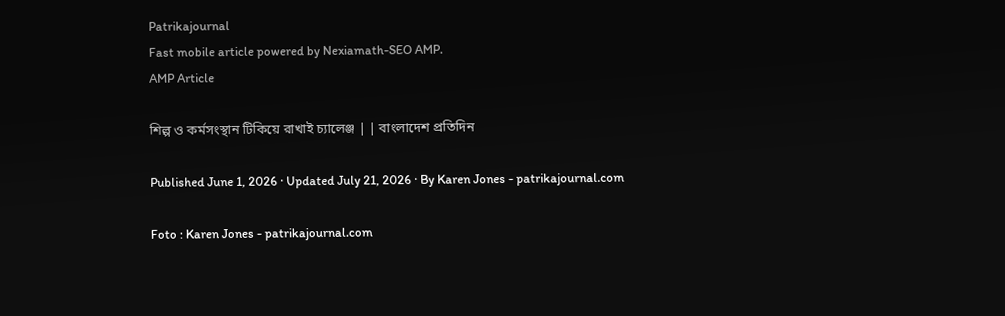Patrikajournal
Fast mobile article powered by Nexiamath-SEO AMP.
AMP Article

শিল্প ও কর্মসংস্থান টিকিয়ে রাখাই চ্যালেঞ্জ | | বাংলাদেশ প্রতিদিন

Published June 1, 2026 · Updated July 21, 2026 · By Karen Jones - patrikajournal.com

Foto : Karen Jones - patrikajournal.com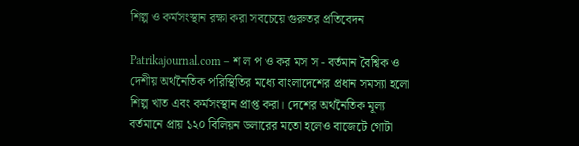শিল্প ও কর্মসংস্থান রক্ষা করা সবচেয়ে গুরুতর প্রতিবেদন

Patrikajournal.com – শ ল প ও কর মস স - বর্তমান বৈশ্বিক ও দেশীয় অর্থনৈতিক পরিস্থিতির মধ্যে বাংলাদেশের প্রধান সমস্যা হলো শিল্প খাত এবং কর্মসংস্থান প্রাপ্ত করা। দেশের অর্থনৈতিক মূল্য বর্তমানে প্রায় ১২০ বিলিয়ন ডলারের মতো হলেও বাজেটে গোটা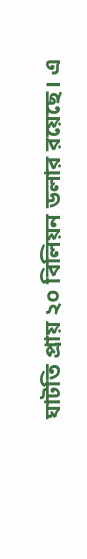ঘাটতি প্রায় ২০ বিলিয়ন ডলার রয়েছে। এ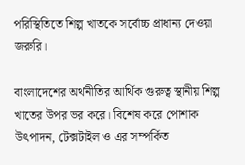পরিস্থিতিতে শিল্প খাতকে সর্বোচ্চ প্রাধান্য দেওয়া জরুরি।

বাংলাদেশের অর্থনীতির আর্থিক গুরুত্ব স্থানীয় শিল্প খাতের উপর ভর করে। বিশেষ করে পোশাক উৎপাদন, টেক্সটাইল ও এর সম্পর্কিত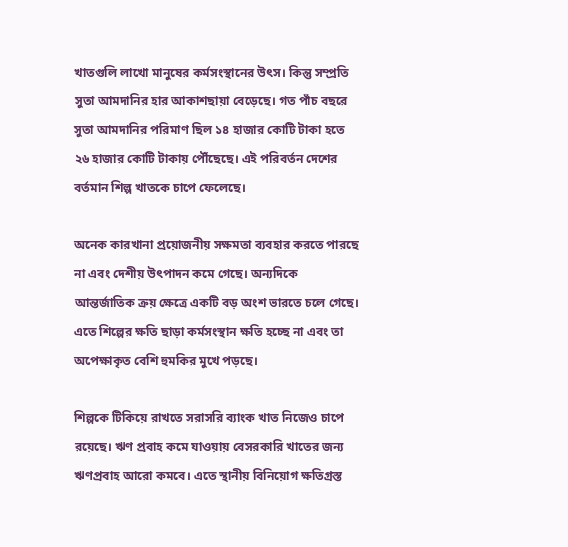খাতগুলি লাখো মানুষের কর্মসংস্থানের উৎস। কিন্তু সম্প্রতি সুতা আমদানির হার আকাশছায়া বেড়েছে। গত পাঁচ বছরে সুতা আমদানির পরিমাণ ছিল ১৪ হাজার কোটি টাকা হতে ২৬ হাজার কোটি টাকায় পৌঁছেছে। এই পরিবর্তন দেশের বর্তমান শিল্প খাতকে চাপে ফেলেছে।

অনেক কারখানা প্রয়োজনীয় সক্ষমতা ব্যবহার করতে পারছে না এবং দেশীয় উৎপাদন কমে গেছে। অন্যদিকে আন্তর্জাতিক ক্রয় ক্ষেত্রে একটি বড় অংশ ভারতে চলে গেছে। এতে শিল্পের ক্ষতি ছাড়া কর্মসংস্থান ক্ষতি হচ্ছে না এবং তা অপেক্ষাকৃত বেশি হুমকির মুখে পড়ছে।

শিল্পকে টিকিয়ে রাখতে সরাসরি ব্যাংক খাত নিজেও চাপে রয়েছে। ঋণ প্রবাহ কমে যাওয়ায় বেসরকারি খাতের জন্য ঋণপ্রবাহ আরো কমবে। এতে স্থানীয় বিনিয়োগ ক্ষতিগ্রস্ত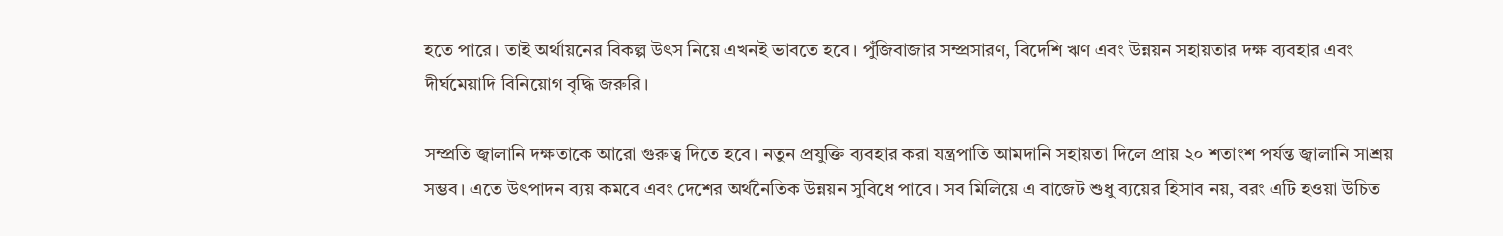হতে পারে। তাই অর্থায়নের বিকল্প উৎস নিয়ে এখনই ভাবতে হবে। পুঁজিবাজার সম্প্রসারণ, বিদেশি ঋণ এবং উন্নয়ন সহায়তার দক্ষ ব্যবহার এবং দীর্ঘমেয়াদি বিনিয়োগ বৃদ্ধি জরুরি।

সম্প্রতি জ্বালানি দক্ষতাকে আরো গুরুত্ব দিতে হবে। নতুন প্রযুক্তি ব্যবহার করা যন্ত্রপাতি আমদানি সহায়তা দিলে প্রায় ২০ শতাংশ পর্যন্ত জ্বালানি সাশ্রয় সম্ভব। এতে উৎপাদন ব্যয় কমবে এবং দেশের অর্থনৈতিক উন্নয়ন সুবিধে পাবে। সব মিলিয়ে এ বাজেট শুধু ব্যয়ের হিসাব নয়, বরং এটি হওয়া উচিত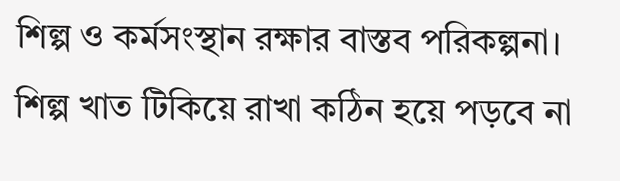শিল্প ও কর্মসংস্থান রক্ষার বাস্তব পরিকল্পনা। শিল্প খাত টিকিয়ে রাখা কঠিন হয়ে পড়বে না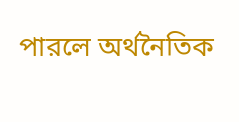পারলে অর্থনৈতিক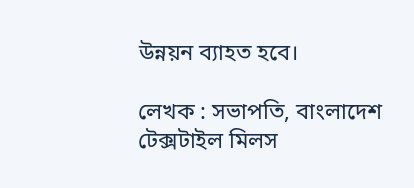উন্নয়ন ব্যাহত হবে।

লেখক : সভাপতি, বাংলাদেশ টেক্সটাইল মিলস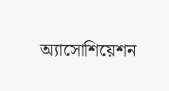অ্যাসোশিয়েশন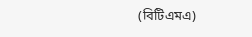(বিটিএমএ)